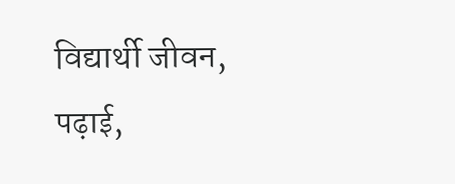विद्यार्थी जीवन, पढ़ाई,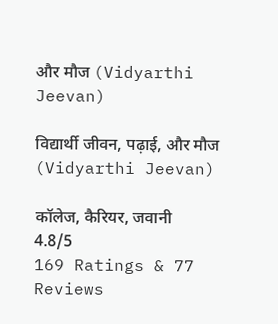और मौज (Vidyarthi Jeevan)

विद्यार्थी जीवन, पढ़ाई, और मौज (Vidyarthi Jeevan)

कॉलेज, कैरियर, जवानी
4.8/5
169 Ratings & 77 Reviews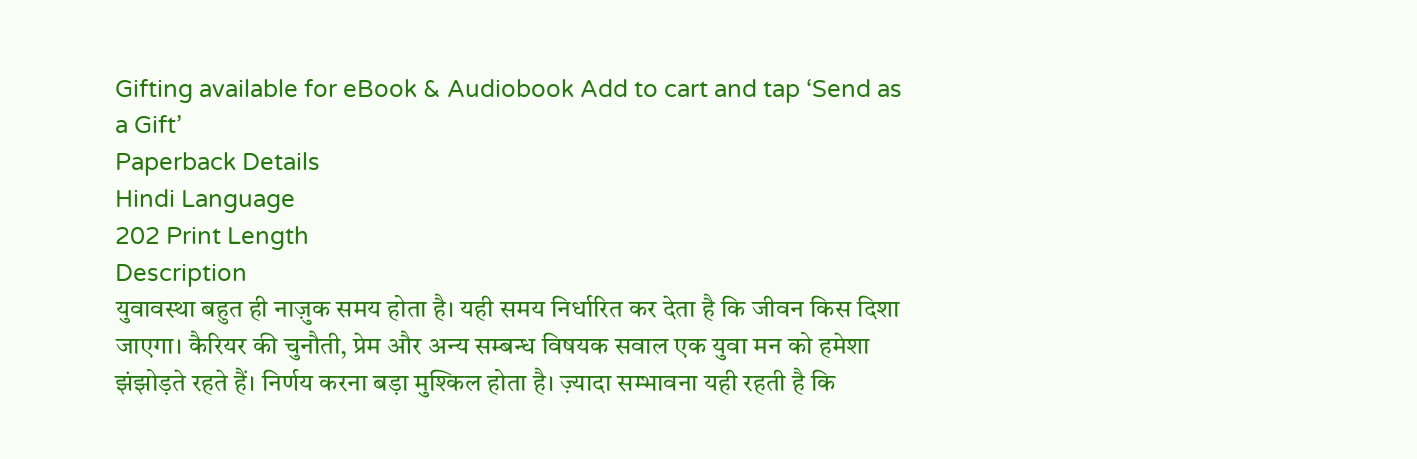Gifting available for eBook & Audiobook Add to cart and tap ‘Send as a Gift’
Paperback Details
Hindi Language
202 Print Length
Description
युवावस्था बहुत ही नाज़ुक समय होता है। यही समय निर्धारित कर देता है कि जीवन किस दिशा जाएगा। कैरियर की चुनौती, प्रेम और अन्य सम्बन्ध विषयक सवाल एक युवा मन को हमेशा झंझोड़ते रहते हैं। निर्णय करना बड़ा मुश्किल होता है। ज़्यादा सम्भावना यही रहती है कि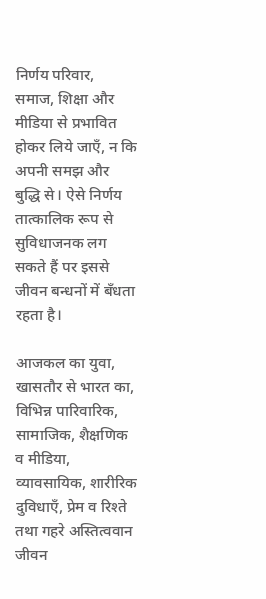निर्णय परिवार, समाज, शिक्षा और मीडिया से प्रभावित होकर लिये जाएँ, न कि अपनी समझ और बुद्धि से। ऐसे निर्णय तात्कालिक रूप से सुविधाजनक लग सकते हैं पर इससे जीवन बन्धनों में बँधता रहता है।

आजकल का युवा, खासतौर से भारत का, विभिन्न पारिवारिक, सामाजिक, शैक्षणिक व मीडिया, व्यावसायिक, शारीरिक दुविधाएँ, प्रेम व रिश्ते तथा गहरे अस्तित्ववान जीवन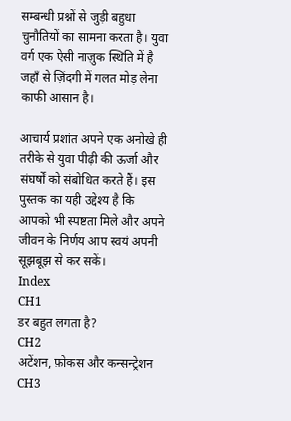सम्बन्धी प्रश्नों से जुड़ी बहुधा चुनौतियों का सामना करता है। युवा वर्ग एक ऐसी नाज़ुक स्थिति में है जहाँ से ज़िंदगी में गलत मोड़ लेना काफी आसान है।

आचार्य प्रशांत अपने एक अनोखे ही तरीके से युवा पीढ़ी की ऊर्जा और संघर्षों को संबोधित करते हैं। इस पुस्तक का यही उद्देश्य है कि आपको भी स्पष्टता मिले और अपने जीवन के निर्णय आप स्वयं अपनी सूझबूझ से कर सकें।
Index
CH1
डर बहुत लगता है?
CH2
अटेंशन, फ़ोकस और कन्सन्ट्रेशन
CH3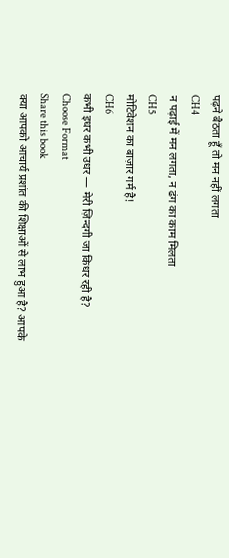पढ़ने बैठता हूँ तो मन नहीं लगता
CH4
न पढ़ाई में मन लगता, न ढंग का काम मिलता
CH5
मोटिवेशन का बाज़ार गर्म है!
CH6
कभी इधर कभी उधर — मेरी ज़िन्दगी जा किधर रही है?
Choose Format
Share this book
क्या आपको आचार्य प्रशांत की शिक्षाओं से लाभ हुआ है? आपके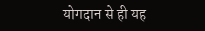योगदान से ही यह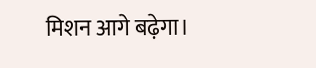मिशन आगे बढ़ेगा।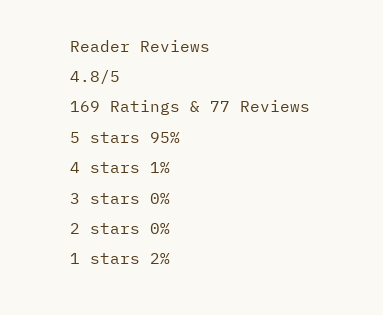Reader Reviews
4.8/5
169 Ratings & 77 Reviews
5 stars 95%
4 stars 1%
3 stars 0%
2 stars 0%
1 stars 2%